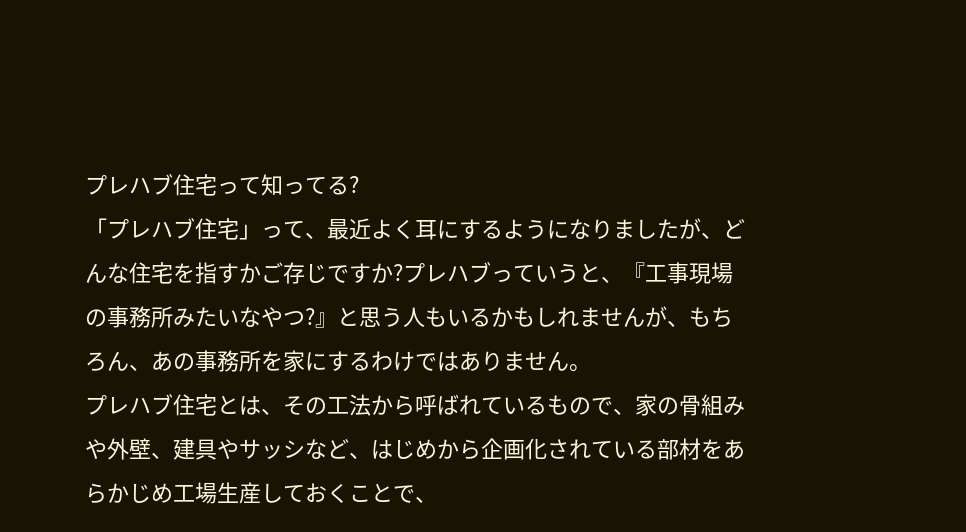プレハブ住宅って知ってる?
「プレハブ住宅」って、最近よく耳にするようになりましたが、どんな住宅を指すかご存じですか?プレハブっていうと、『工事現場の事務所みたいなやつ?』と思う人もいるかもしれませんが、もちろん、あの事務所を家にするわけではありません。
プレハブ住宅とは、その工法から呼ばれているもので、家の骨組みや外壁、建具やサッシなど、はじめから企画化されている部材をあらかじめ工場生産しておくことで、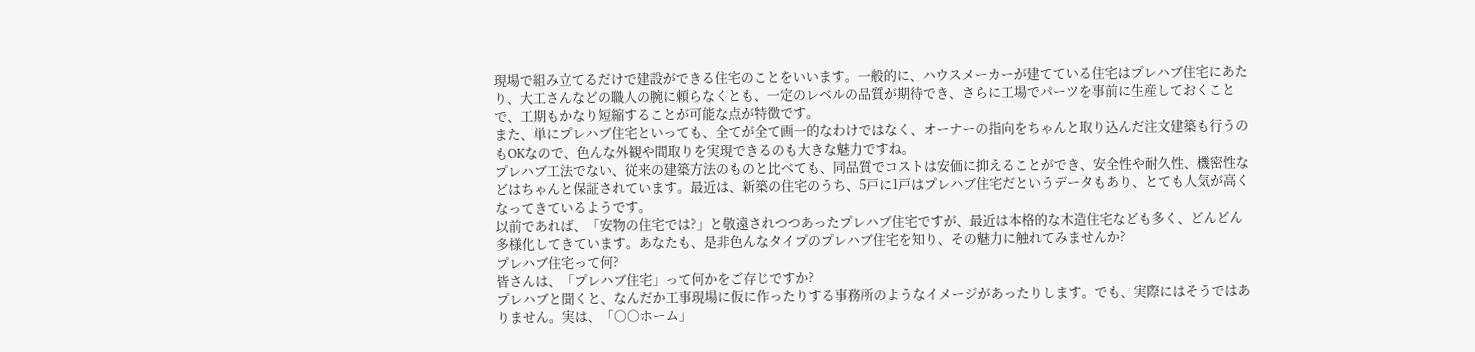現場で組み立てるだけで建設ができる住宅のことをいいます。一般的に、ハウスメーカーが建てている住宅はプレハブ住宅にあたり、大工さんなどの職人の腕に頼らなくとも、一定のレベルの品質が期待でき、さらに工場でパーツを事前に生産しておくことで、工期もかなり短縮することが可能な点が特徴です。
また、単にプレハブ住宅といっても、全てが全て画一的なわけではなく、オーナーの指向をちゃんと取り込んだ注文建築も行うのもOKなので、色んな外観や間取りを実現できるのも大きな魅力ですね。
プレハブ工法でない、従来の建築方法のものと比べても、同品質でコストは安価に抑えることができ、安全性や耐久性、機密性などはちゃんと保証されています。最近は、新築の住宅のうち、5戸に1戸はプレハブ住宅だというデータもあり、とても人気が高くなってきているようです。
以前であれば、「安物の住宅では?」と敬遠されつつあったプレハブ住宅ですが、最近は本格的な木造住宅なども多く、どんどん多様化してきています。あなたも、是非色んなタイプのプレハブ住宅を知り、その魅力に触れてみませんか?
プレハブ住宅って何?
皆さんは、「プレハブ住宅」って何かをご存じですか?
プレハブと聞くと、なんだか工事現場に仮に作ったりする事務所のようなイメージがあったりします。でも、実際にはそうではありません。実は、「○○ホーム」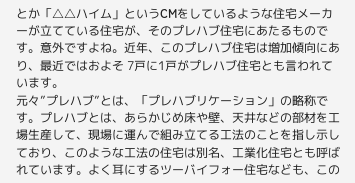とか「△△ハイム」というCMをしているような住宅メーカーが立てている住宅が、そのプレハブ住宅にあたるものです。意外ですよね。近年、このプレハブ住宅は増加傾向にあり、最近ではおよそ 7戸に1戸がプレハブ住宅とも言われています。
元々”プレハブ”とは、「プレハブリケーション」の略称です。プレハブとは、あらかじめ床や壁、天井などの部材を工場生産して、現場に運んで組み立てる工法のことを指し示しており、このような工法の住宅は別名、工業化住宅とも呼ばれています。よく耳にするツーバイフォー住宅なども、この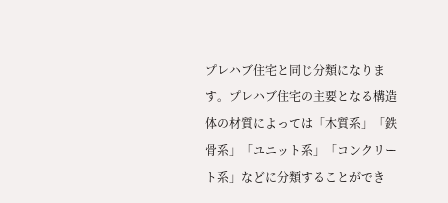プレハブ住宅と同じ分類になります。プレハブ住宅の主要となる構造体の材質によっては「木質系」「鉄骨系」「ユニット系」「コンクリート系」などに分類することができ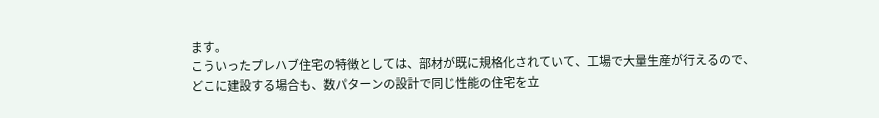ます。
こういったプレハブ住宅の特徴としては、部材が既に規格化されていて、工場で大量生産が行えるので、どこに建設する場合も、数パターンの設計で同じ性能の住宅を立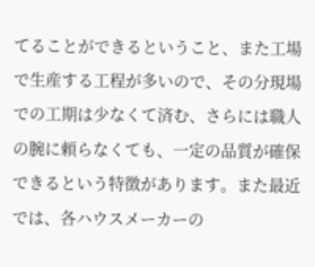てることができるということ、また工場で生産する工程が多いので、その分現場での工期は少なくて済む、さらには職人の腕に頼らなくても、一定の品質が確保できるという特徴があります。また最近では、各ハウスメーカーの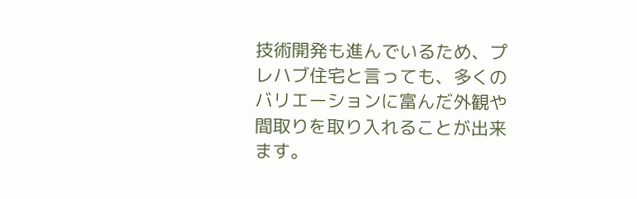技術開発も進んでいるため、プレハブ住宅と言っても、多くのバリエーションに富んだ外観や間取りを取り入れることが出来ます。